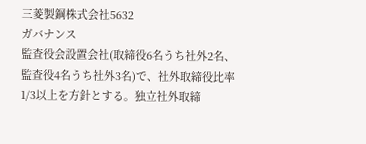三菱製鋼株式会社5632
ガバナンス
監査役会設置会社(取締役6名うち社外2名、監査役4名うち社外3名)で、社外取締役比率1/3以上を方針とする。独立社外取締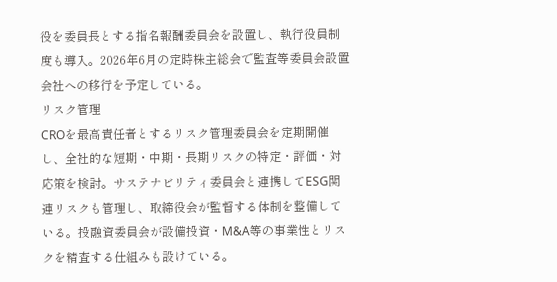役を委員長とする指名報酬委員会を設置し、執行役員制度も導入。2026年6月の定時株主総会で監査等委員会設置会社への移行を予定している。
リスク管理
CROを最高責任者とするリスク管理委員会を定期開催し、全社的な短期・中期・長期リスクの特定・評価・対応策を検討。サステナビリティ委員会と連携してESG関連リスクも管理し、取締役会が監督する体制を整備している。投融資委員会が設備投資・M&A等の事業性とリスクを精査する仕組みも設けている。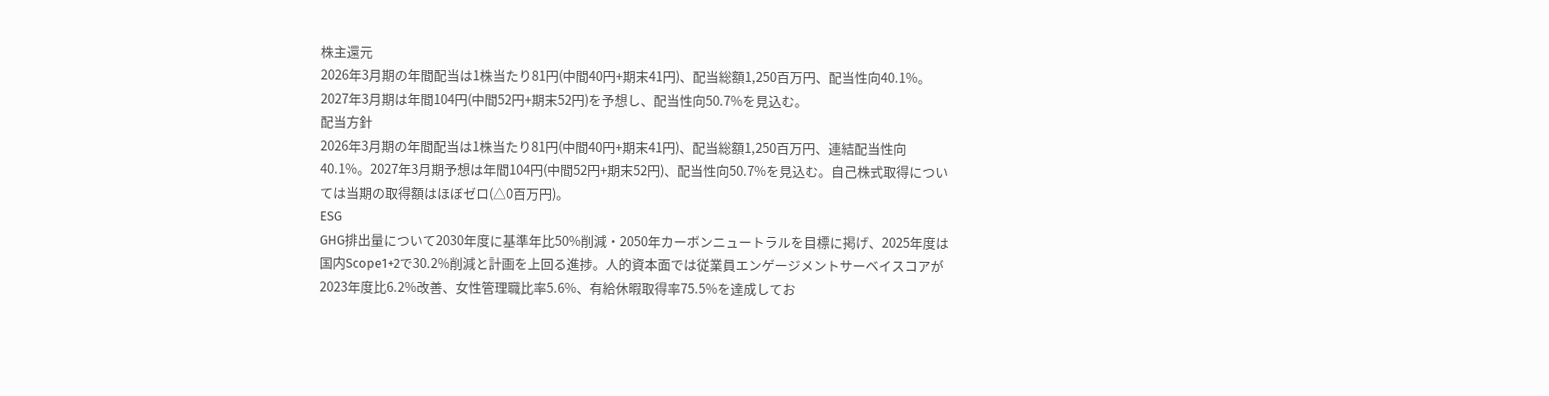株主還元
2026年3月期の年間配当は1株当たり81円(中間40円+期末41円)、配当総額1,250百万円、配当性向40.1%。2027年3月期は年間104円(中間52円+期末52円)を予想し、配当性向50.7%を見込む。
配当方針
2026年3月期の年間配当は1株当たり81円(中間40円+期末41円)、配当総額1,250百万円、連結配当性向40.1%。2027年3月期予想は年間104円(中間52円+期末52円)、配当性向50.7%を見込む。自己株式取得については当期の取得額はほぼゼロ(△0百万円)。
ESG
GHG排出量について2030年度に基準年比50%削減・2050年カーボンニュートラルを目標に掲げ、2025年度は国内Scope1+2で30.2%削減と計画を上回る進捗。人的資本面では従業員エンゲージメントサーベイスコアが2023年度比6.2%改善、女性管理職比率5.6%、有給休暇取得率75.5%を達成してお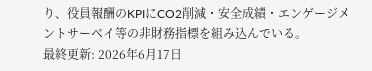り、役員報酬のKPIにCO2削減・安全成績・エンゲージメントサーベイ等の非財務指標を組み込んでいる。
最終更新: 2026年6月17日